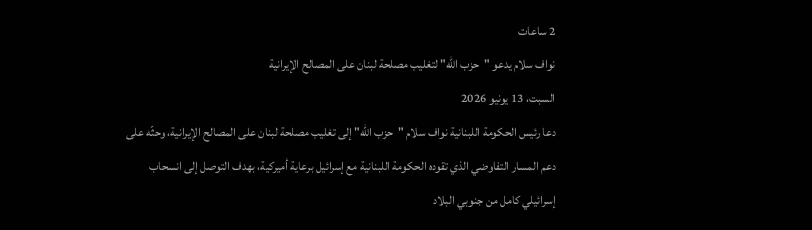2 ساعات
نواف سلام يدعو "حزب الله" لتغليب مصلحة لبنان على المصالح الإيرانية
السبت، 13 يونيو 2026
دعا رئيس الحكومة اللبنانية نواف سلام "حزب الله" إلى تغليب مصلحة لبنان على المصالح الإيرانية، وحثّه على دعم المسار التفاوضي الذي تقوده الحكومة اللبنانية مع إسرائيل برعاية أميركية، بهدف التوصل إلى انسحاب إسرائيلي كامل من جنوبي البلاد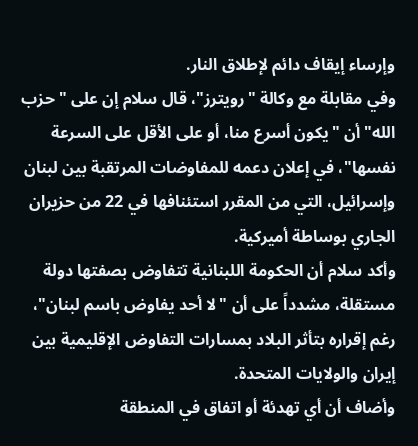وإرساء إيقاف دائم لإطلاق النار.
وفي مقابلة مع وكالة "رويترز"، قال سلام إن على "حزب الله" أن "يكون أسرع منا، أو على الأقل على السرعة نفسها"، في إعلان دعمه للمفاوضات المرتقبة بين لبنان وإسرائيل، التي من المقرر استئنافها في 22 من حزيران الجاري بوساطة أميركية.
وأكد سلام أن الحكومة اللبنانية تتفاوض بصفتها دولة مستقلة، مشدداً على أن "لا أحد يفاوض باسم لبنان"، رغم إقراره بتأثر البلاد بمسارات التفاوض الإقليمية بين إيران والولايات المتحدة.
وأضاف أن أي تهدئة أو اتفاق في المنطقة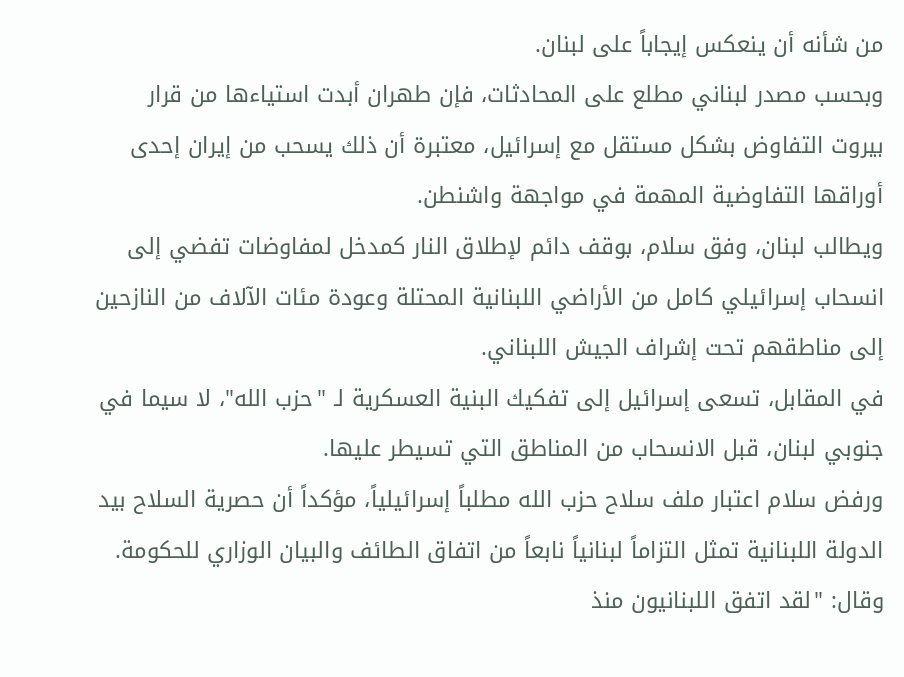من شأنه أن ينعكس إيجاباً على لبنان.
وبحسب مصدر لبناني مطلع على المحادثات، فإن طهران أبدت استياءها من قرار بيروت التفاوض بشكل مستقل مع إسرائيل، معتبرة أن ذلك يسحب من إيران إحدى أوراقها التفاوضية المهمة في مواجهة واشنطن.
ويطالب لبنان، وفق سلام، بوقف دائم لإطلاق النار كمدخل لمفاوضات تفضي إلى انسحاب إسرائيلي كامل من الأراضي اللبنانية المحتلة وعودة مئات الآلاف من النازحين إلى مناطقهم تحت إشراف الجيش اللبناني.
في المقابل، تسعى إسرائيل إلى تفكيك البنية العسكرية لـ "حزب الله"، لا سيما في جنوبي لبنان، قبل الانسحاب من المناطق التي تسيطر عليها.
ورفض سلام اعتبار ملف سلاح حزب الله مطلباً إسرائيلياً، مؤكداً أن حصرية السلاح بيد الدولة اللبنانية تمثل التزاماً لبنانياً نابعاً من اتفاق الطائف والبيان الوزاري للحكومة.
وقال: "لقد اتفق اللبنانيون منذ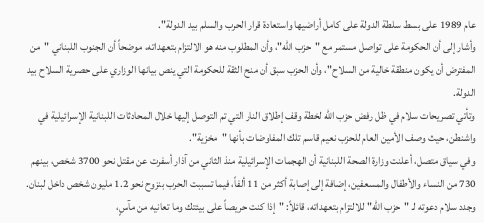عام 1989 على بسط سلطة الدولة على كامل أراضيها واستعادة قرار الحرب والسلم بيد الدولة".
وأشار إلى أن الحكومة على تواصل مستمر مع "حزب الله"، وأن المطلوب منه هو الالتزام بتعهداته، موضحاً أن الجنوب اللبناني "من المفترض أن يكون منطقة خالية من السلاح"، وأن الحزب سبق أن منح الثقة للحكومة التي ينص بيانها الوزاري على حصرية السلاح بيد الدولة.
وتأتي تصريحات سلام في ظل رفض حزب الله لخطة وقف إطلاق النار التي تم التوصل إليها خلال المحادثات اللبنانية الإسرائيلية في واشنطن، حيث وصف الأمين العام للحزب نعيم قاسم تلك المفاوضات بأنها "مخزية".
وفي سياق متصل، أعلنت وزارة الصحة اللبنانية أن الهجمات الإسرائيلية منذ الثاني من آذار أسفرت عن مقتل نحو 3700 شخص، بينهم 730 من النساء والأطفال والمسعفين، إضافة إلى إصابة أكثر من 11 ألفاً، فيما تسببت الحرب بنزوح نحو 1.2 مليون شخص داخل لبنان.
وجدد سلام دعوته لـ "حزب الله" للالتزام بتعهداته، قائلاً: "إذا كنت حريصاً على بيئتك وما تعانيه من مآسٍ،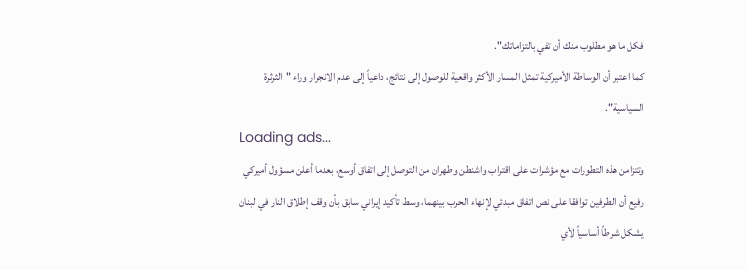فكل ما هو مطلوب منك أن تفي بالتزاماتك".
كما اعتبر أن الوساطة الأميركية تمثل المسار الأكثر واقعية للوصول إلى نتائج، داعياً إلى عدم الانجرار وراء "الثرثرة السياسية".
Loading ads...
وتتزامن هذه التطورات مع مؤشرات على اقتراب واشنطن وطهران من التوصل إلى اتفاق أوسع، بعدما أعلن مسؤول أميركي رفيع أن الطرفين توافقا على نص اتفاق مبدئي لإنهاء الحرب بينهما، وسط تأكيد إيراني سابق بأن وقف إطلاق النار في لبنان يشكل شرطاً أساسياً لأي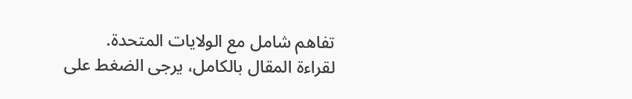تفاهم شامل مع الولايات المتحدة.
لقراءة المقال بالكامل، يرجى الضغط على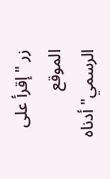زر "إقرأ على الموقع الرسمي" أدناه